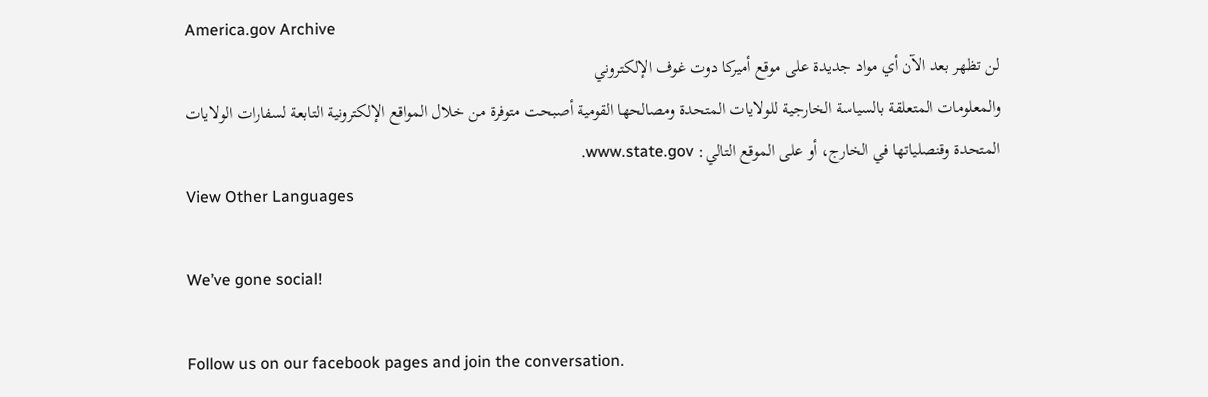America.gov Archive
لن تظهر بعد الآن أي مواد جديدة على موقع أميركا دوت غوف الإلكتروني
والمعلومات المتعلقة بالسياسة الخارجية للولايات المتحدة ومصالحها القومية أصبحت متوفرة من خلال المواقع الإلكترونية التابعة لسفارات الولايات المتحدة وقنصلياتها في الخارج، أو على الموقع التالي: www.state.gov.
View Other Languages

We’ve gone social!

Follow us on our facebook pages and join the conversation.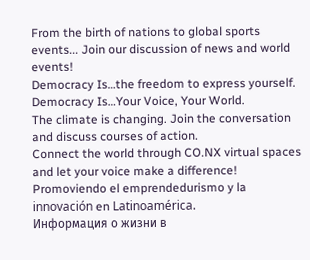From the birth of nations to global sports events... Join our discussion of news and world events!
Democracy Is…the freedom to express yourself. Democracy Is…Your Voice, Your World.
The climate is changing. Join the conversation and discuss courses of action.
Connect the world through CO.NX virtual spaces and let your voice make a difference!
Promoviendo el emprendedurismo y la innovación en Latinoamérica.
Информация о жизни в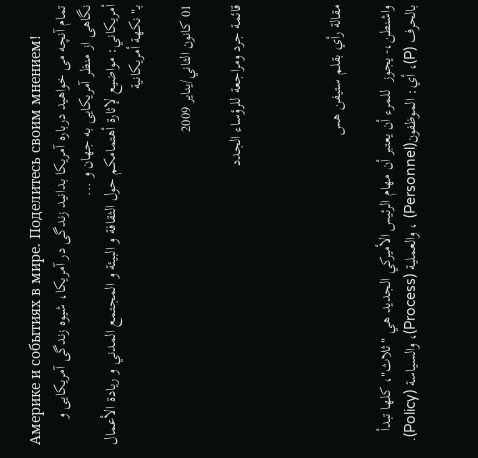Америке и событиях в мире. Поделитесь своим мнением!
تمام آنچه می خواهید درباره آمریکا بدانید زندگی در آمریکا، شیوه زندگی آمریکایی و نگاهی از منظر آمریکایی به جهان و ...
أمريكاني: مواضيع لإثارة أهتمامكم حول الثقافة و البيئة و المجتمع المدني و ريادة الأعمال بـ"نكهة أمريكانية

01 كانون الثاني/يناير 2009

قائمة جرد ومراجعة للرؤساء الجدد



مقالة رأي بقلم ستيفن هس

واشنطن،- يجوز  للمرء أن يعتبر أن مهام الرئيس الأميركي الجديد هي "ثلاث"، كلها تبدأ بالحرف (P)، أي: الموظفون(Personnel) ، والعملية (Process)، والسياسة (Policy).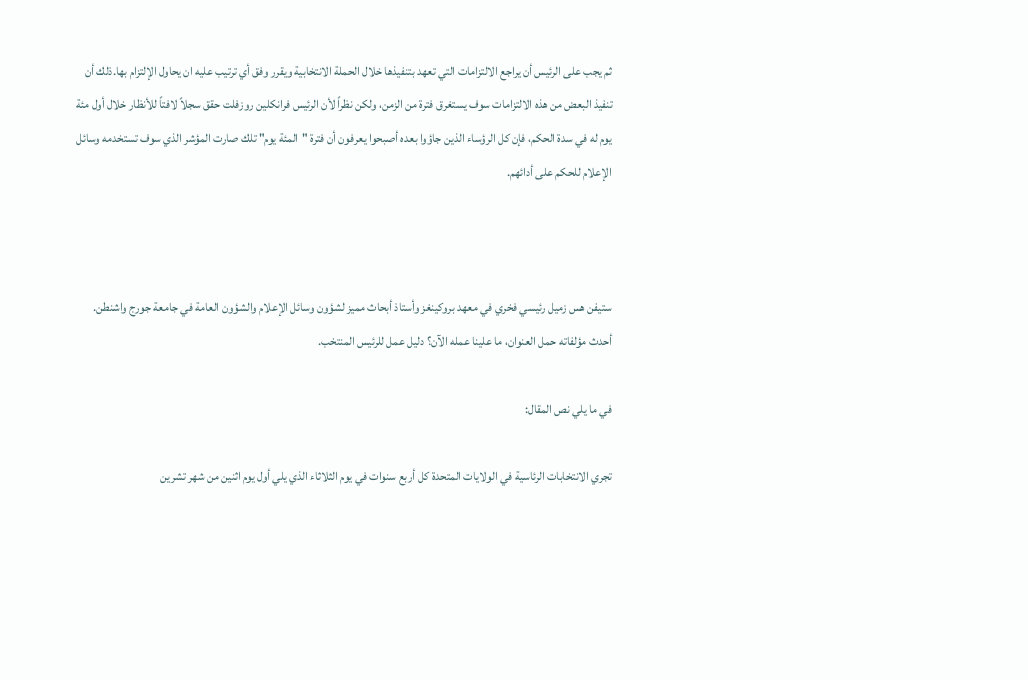ثم يجب على الرئيس أن يراجع الالتزامات التي تعهد بتنفيذها خلال الحملة الانتخابية ويقرر وفق أي ترتيب عليه ان يحاول الإلتزام بها.ذلك أن تنفيذ البعض من هذه الالتزامات سوف يستغرق فترة من الزمن، ولكن نظراً لأن الرئيس فرانكلين روزفلت حقق سجلاً لافتاً للأنظار خلال أول مئة يوم له في سدة الحكم، فإن كل الرؤساء الذين جاؤوا بعده أصبحوا يعرفون أن فترة "المئة يوم" تلك صارت المؤشر الذي سوف تستخدمه وسائل الإعلام للحكم على أدائهم.



ستيفن هس زميل رئيسي فخري في معهد بروكينغز وأستاذ أبحاث مميز لشؤون وسائل الإعلام والشؤون العامة في جامعة جورج واشنطن. أحدث مؤلفاته حمل العنوان، ما علينا عمله الآن؟ دليل عمل للرئيس المنتخب.

في ما يلي نص المقال:

تجري الانتخابات الرئاسية في الولايات المتحدة كل أربع سنوات في يوم الثلاثاء الذي يلي أول يوم اثنين من شهر تشرين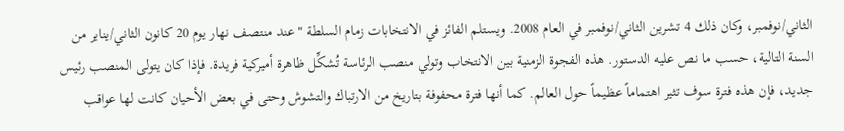الثاني/نوفمبر، وكان ذلك 4 تشرين الثاني/نوفمبر في العام 2008. ويستلم الفائز في الانتخابات زمام السلطة "عند منتصف نهار يوم 20 كانون الثاني/يناير من السنة التالية، حسب ما نص عليه الدستور. هذه الفجوة الزمنية بين الانتخاب وتولي منصب الرئاسة تُشكِّل ظاهرة أميركية فريدة. فإذا كان يتولى المنصب رئيس جديد، فإن هذه فترة سوف تثير اهتماماً عظيماً حول العالم. كما أنها فترة محفوفة بتاريخ من الارتباك والتشوش وحتى في بعض الأحيان كانت لها عواقب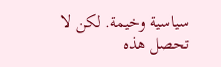سياسية وخيمة. لكن لا تحصل هذه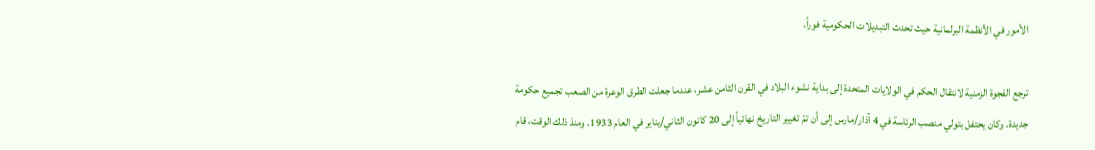الأمور في الأنظمة البرلمانية حيث تحدث التبديلات الحكومية فوراً.

ترجع الفجوة الزمنية لانتقال الحكم في الولايات المتحدة إلى بداية نشوء البلاد في القرن الثامن عشر، عندما جعلت الطرق الوعرة من الصعب تجميع حكومة جديدة. وكان يحتفل بتولي منصب الرئاسة في 4 آذار/مارس إلى أن تمّ تغيير التاريخ نهائياً إلى 20 كانون الثاني/يناير في العام 1933. ومنذ ذلك الوقت، قام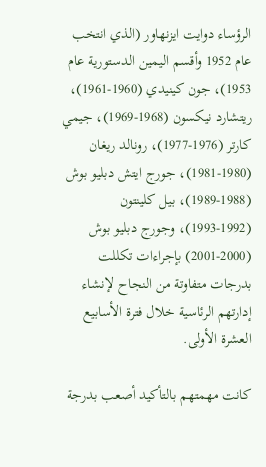الرؤساء دوايت ايزنهاور (الذي انتخب عام 1952 وأقسم اليمين الدستورية عام 1953)، جون كينيدي (1960-1961)، ريتشارد نيكسون (1968-1969)، جيمي كارتر (1976-1977)، رونالد ريغان (1980-1981)، جورج ايتش دبليو بوش (1988-1989)، بيل كلينتون (1992-1993)، وجورج دبليو بوش (2000-2001) بإجراءات تكللت بدرجات متفاوتة من النجاح لإنشاء إدارتهم الرئاسية خلال فترة الأسابيع العشرة الأولى.

كانت مهمتهم بالتأكيد أصعب بدرجة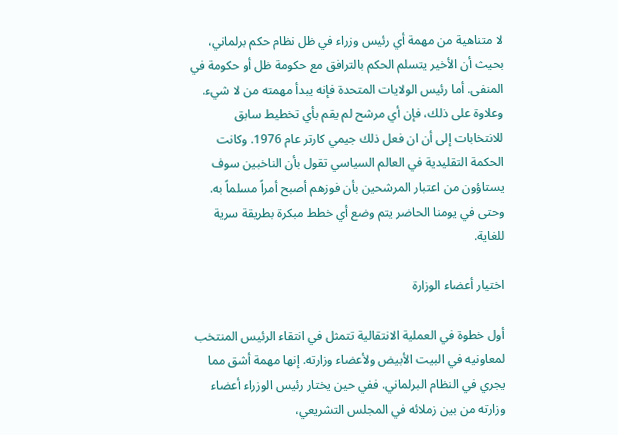لا متناهية من مهمة أي رئيس وزراء في ظل نظام حكم برلماني، بحيث أن الأخير يتسلم الحكم بالترافق مع حكومة ظل أو حكومة في المنفى. أما رئيس الولايات المتحدة فإنه يبدأ مهمته من لا شيء. وعلاوة على ذلك، فإن أي مرشح لم يقم بأي تخطيط سابق للانتخابات إلى أن ان فعل ذلك جيمي كارتر عام 1976. وكانت الحكمة التقليدية في العالم السياسي تقول بأن الناخبين سوف يستاؤون من اعتبار المرشحين بأن فوزهم أصبح أمراً مسلماً به. وحتى في يومنا الحاضر يتم وضع أي خطط مبكرة بطريقة سرية للغاية.

اختيار أعضاء الوزارة

أول خطوة في العملية الانتقالية تتمثل في انتقاء الرئيس المنتخب لمعاونيه في البيت الأبيض ولأعضاء وزارته. إنها مهمة أشق مما يجري في النظام البرلماني. ففي حين يختار رئيس الوزراء أعضاء وزارته من بين زملائه في المجلس التشريعي،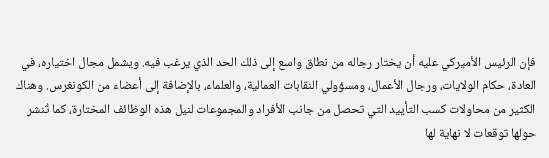فإن الرئيس الأميركي عليه أن يختار رجاله من نطاق واسع إلى ذلك الحد الذي يرغب فيه. ويشمل مجال اختياره، في العادة، حكام الولايات، ورجال الأعمال، ومسؤولي النقابات العمالية، والعلماء، بالإضافة إلى أعضاء من الكونغرس. وهناك الكثير من محاولات كسب التأييد التي تحصل من جانب الأفراد والمجموعات لنيل هذه الوظائف المختارة، كما تُنشر حولها توقعات لا نهاية لها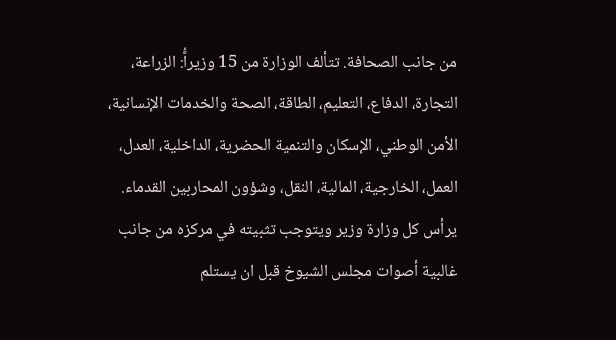من جانب الصحافة. تتألف الوزارة من 15 وزيراًُ: الزراعة، التجارة، الدفاع، التعليم، الطاقة، الصحة والخدمات الإنسانية، الأمن الوطني، الإسكان والتنمية الحضرية، الداخلية، العدل، العمل، الخارجية، المالية، النقل، وشؤون المحاربين القدماء. يرأس كل وزارة وزير ويتوجب تثبيته في مركزه من جانب غالبية أصوات مجلس الشيوخ قبل ان يستلم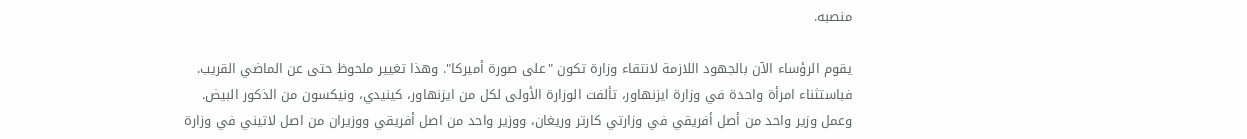منصبه.

يقوم الرؤساء الآن بالجهود اللازمة لانتقاء وزارة تكون "على صورة أميركا". وهذا تغيير ملحوظ حتى عن الماضي القريب. فباستثناء امرأة واحدة في وزارة ايزنهاور، تألفت الوزارة الأولى لكل من ايزنهاور، كينيدي، ونيكسون من الذكور البيض. وعمل وزير واحد من أصل أفريقي في وزارتي كارتر وريغان، ووزير واحد من اصل أفريقي ووزيران من اصل لاتيني في وزارة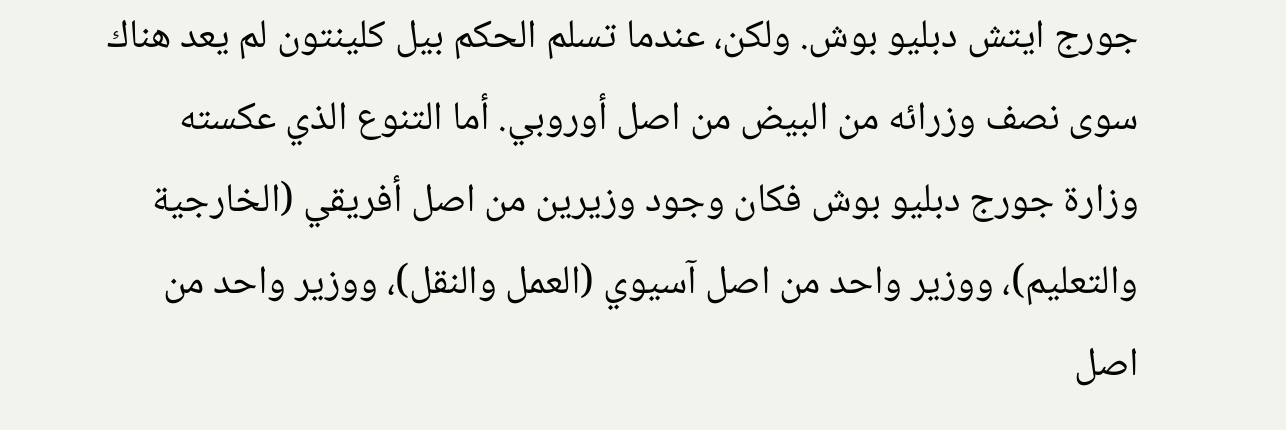جورج ايتش دبليو بوش. ولكن، عندما تسلم الحكم بيل كلينتون لم يعد هناك سوى نصف وزرائه من البيض من اصل أوروبي. أما التنوع الذي عكسته وزارة جورج دبليو بوش فكان وجود وزيرين من اصل أفريقي (الخارجية والتعليم)، ووزير واحد من اصل آسيوي (العمل والنقل)، ووزير واحد من اصل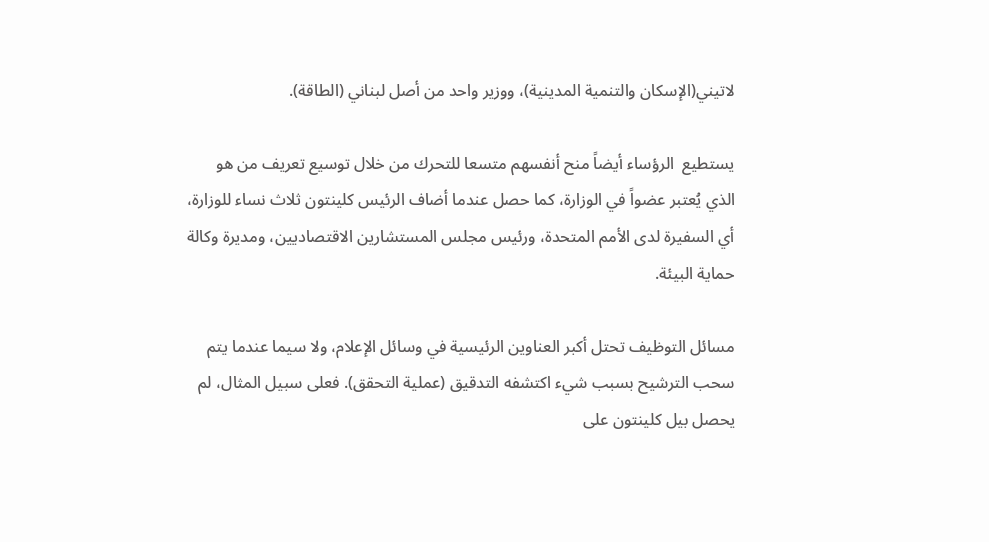لاتيني(الإسكان والتنمية المدينية)، ووزير واحد من أصل لبناني (الطاقة).

يستطيع  الرؤساء أيضاً منح أنفسهم متسعا للتحرك من خلال توسيع تعريف من هو الذي يُعتبر عضواً في الوزارة، كما حصل عندما أضاف الرئيس كلينتون ثلاث نساء للوزارة، أي السفيرة لدى الأمم المتحدة، ورئيس مجلس المستشارين الاقتصاديين، ومديرة وكالة حماية البيئة.

مسائل التوظيف تحتل أكبر العناوين الرئيسية في وسائل الإعلام، ولا سيما عندما يتم سحب الترشيح بسبب شيء اكتشفه التدقيق (عملية التحقق). فعلى سبيل المثال، لم يحصل بيل كلينتون على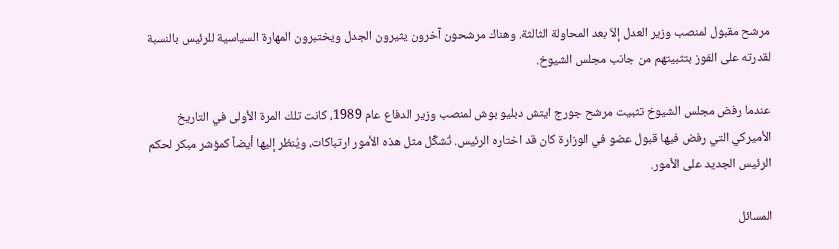مرشح مقبول لمنصب وزير العدل إلاّ بعد المحاولة الثالثة. وهناك مرشحون آخرون يثيرون الجدل ويختبرون المهارة السياسية للرئيس بالنسبة لقدرته على الفوز بتثبيتهم من جانب مجلس الشيوخ.

عندما رفض مجلس الشيوخ تثبيت مرشح جورج ايتش دبليو بوش لمنصب وزير الدفاع عام 1989، كانت تلك المرة الأولى في التاريخ الأميركي التي رفض فيها قبول عضو في الوزارة كان قد اختاره الرئيس. تُشكِّل مثل هذه الأمور ارتباكات، ويُنظر إليها أيضاً كمؤشر مبكر لحكم الرئيس الجديد على الأمور.

المسائل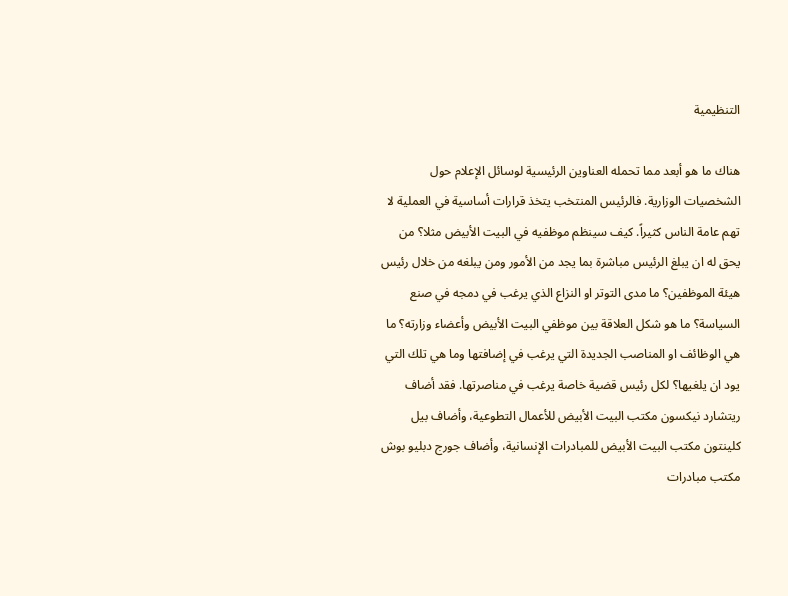التنظيمية

هناك ما هو أبعد مما تحمله العناوين الرئيسية لوسائل الإعلام حول الشخصيات الوزارية. فالرئيس المنتخب يتخذ قرارات أساسية في العملية لا تهم عامة الناس كثيراً. كيف سينظم موظفيه في البيت الأبيض مثلا؟ من يحق له ان يبلغ الرئيس مباشرة بما يجد من الأمور ومن يبلغه من خلال رئيس هيئة الموظفين؟ ما مدى التوتر او النزاع الذي يرغب في دمجه في صنع السياسة؟ ما هو شكل العلاقة بين موظفي البيت الأبيض وأعضاء وزارته؟ ما هي الوظائف او المناصب الجديدة التي يرغب في إضافتها وما هي تلك التي يود ان يلغيها؟ لكل رئيس قضية خاصة يرغب في مناصرتها. فقد أضاف ريتشارد نيكسون مكتب البيت الأبيض للأعمال التطوعية، وأضاف بيل كلينتون مكتب البيت الأبيض للمبادرات الإنسانية، وأضاف جورج دبليو بوش مكتب مبادرات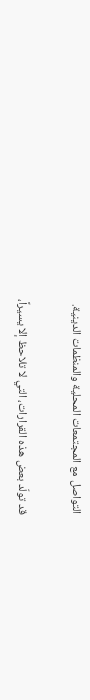التواصل مع المجتمعات المحلية والمنظمات الدينية.

قد تولّد بعض هذه القرارات، التي لا تلاحظ إلا يسيراً،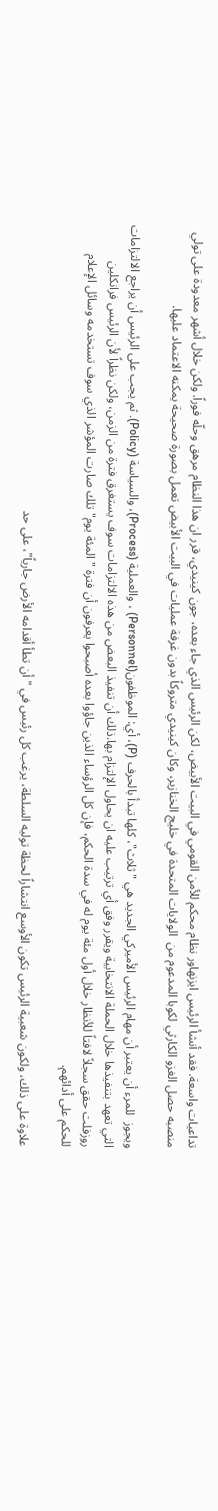تداعيات واسعة. فقد أنشأ الرئيس ايزنهاور نظام محكم للأمن القومي في البيت الأبيض، لكن الرئيس الذي جاء بعده، جون كينيدي، قرر ان هذا النظام مرهق وحلّه فوراً. ولكن خلال أشهر معدودة على تولي منصبه حصل الغزو الكارثي لكوبا المدعوم من  الولايات المتحدة في خليج الخنازير، وكان كينيدي متروكاً بدون غرفة عمليات في البيت الأبيض تعمل بصورة صحيحة يمكنه الاعتماد عليها.

ويجوز  للمرء أن يعتبر أن مهام الرئيس الأميركي الجديد هي "ثلاث"، كلها تبدأ بالحرف (P)، أي: الموظفون(Personnel) ، والعملية (Process)، والسياسة (Policy). ثم يجب على الرئيس أن يراجع الالتزامات التي تعهد بتنفيذها خلال الحملة الانتخابية ويقرر وفق أي ترتيب عليه ان يحاول الإلتزام بها.ذلك أن تنفيذ البعض من هذه الالتزامات سوف يستغرق فترة من الزمن، ولكن نظراً لأن الرئيس فرانكلين روزفلت حقق سجلاً لافتاً للأنظار خلال أول مئة يوم له في سدة الحكم، فإن كل الرؤساء الذين جاؤوا بعده أصبحوا يعرفون أن فترة "المئة يوم" تلك صارت المؤشر الذي سوف تستخدمه وسائل الإعلام للحكم على أدائهم.

علاوة على ذلك، ولكون شعبية الرئيس تكون الأوسع انتشاراً لحظة توليه السلطة، يرغب كل رئيس في "أن تطأ أقدامه الأرض جارياً"، على حد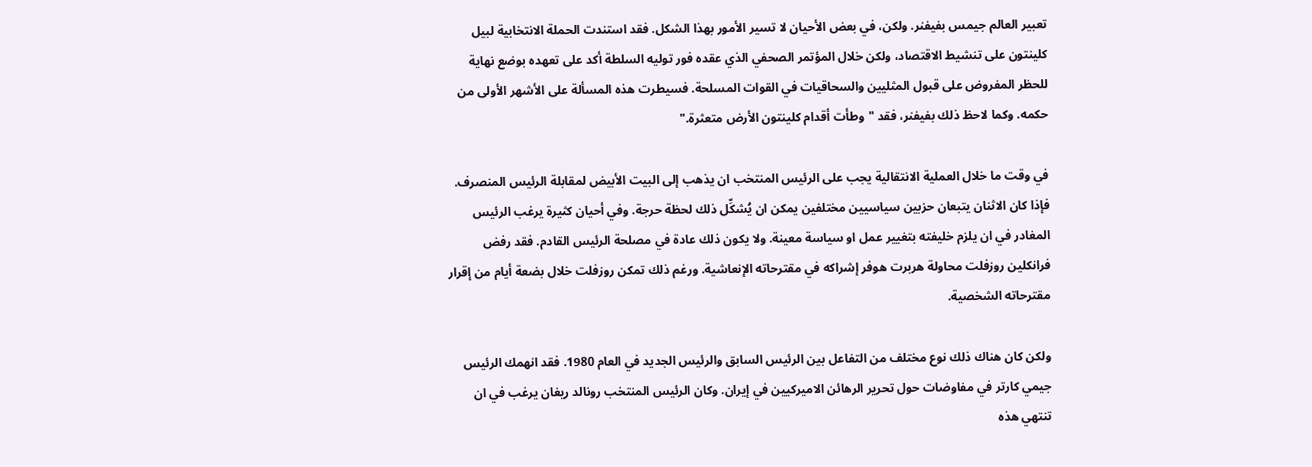تعبير العالم جيمس بفيفنر. ولكن، في بعض الأحيان لا تسير الأمور بهذا الشكل. فقد استندت الحملة الانتخابية لبيل كلينتون على تنشيط الاقتصاد، ولكن خلال المؤتمر الصحفي الذي عقده فور توليه السلطة أكد على تعهده بوضع نهاية للحظر المفروض على قبول المثليين والسحاقيات في القوات المسلحة. فسيطرت هذه المسألة على الأشهر الأولى من حكمه. وكما لاحظ ذلك بفيفنر، فقد "وطأت أقدام كلينتون الأرض متعثرة."

في وقت ما خلال العملية الانتقالية يجب على الرئيس المنتخب ان يذهب إلى البيت الأبيض لمقابلة الرئيس المنصرف. فإذا كان الاثنان يتبعان حزبين سياسيين مختلفين يمكن ان يُشكِّل ذلك لحظة حرجة. وفي أحيان كثيرة يرغب الرئيس المغادر في ان يلزم خليفته بتغيير عمل او سياسة معينة. ولا يكون ذلك عادة في مصلحة الرئيس القادم. فقد رفض فرانكلين روزفلت محاولة هربرت هوفر إشراكه في مقترحاته الإنعاشية. ورغم ذلك تمكن روزفلت خلال بضعة أيام من إقرار مقترحاته الشخصية.

ولكن كان هناك ذلك نوع مختلف من التفاعل بين الرئيس السابق والرئيس الجديد في العام 1980. فقد انهمك الرئيس جيمي كارتر في مفاوضات حول تحرير الرهائن الاميركيين في إيران. وكان الرئيس المنتخب رونالد ريغان يرغب في ان تنتهي هذه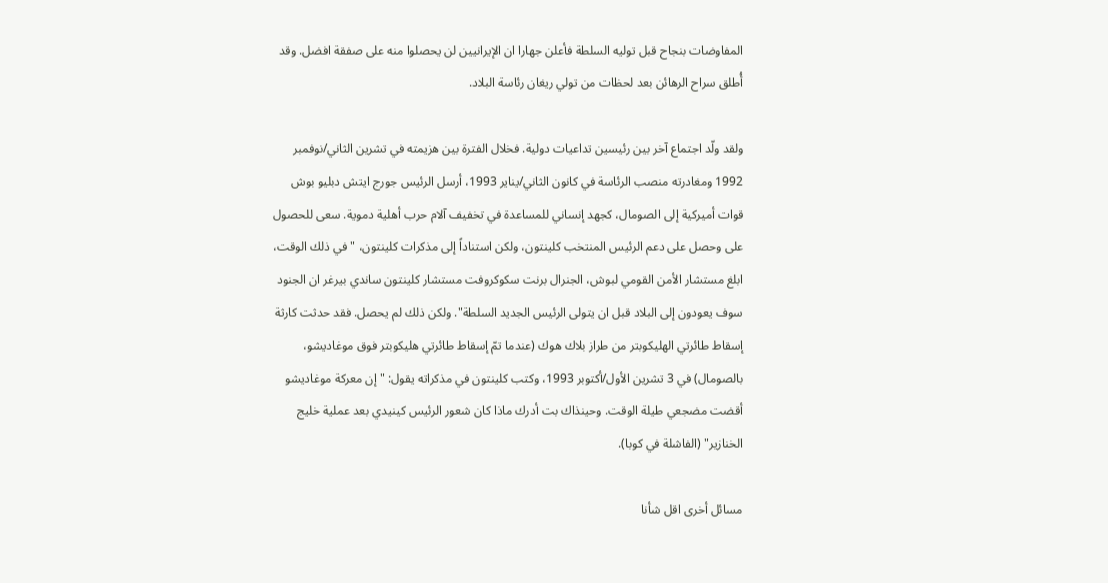المفاوضات بنجاح قبل توليه السلطة فأعلن جهارا ان الإيرانيين لن يحصلوا منه على صفقة افضل. وقد أُطلق سراح الرهائن بعد لحظات من تولي ريغان رئاسة البلاد.

ولقد ولّد اجتماع آخر بين رئيسين تداعيات دولية. فخلال الفترة بين هزيمته في تشرين الثاني/نوفمبر 1992 ومغادرته منصب الرئاسة في كانون الثاني/يناير 1993، أرسل الرئيس جورج ايتش دبليو بوش قوات أميركية إلى الصومال، كجهد إنساني للمساعدة في تخفيف آلام حرب أهلية دموية. سعى للحصول على وحصل على دعم الرئيس المنتخب كلينتون، ولكن استناداً إلى مذكرات كلينتون، "في ذلك الوقت، ابلغ مستشار الأمن القومي لبوش، الجنرال برنت سكوكروفت مستشار كلينتون ساندي بيرغر ان الجنود سوف يعودون إلى البلاد قبل ان يتولى الرئيس الجديد السلطة". ولكن ذلك لم يحصل. فقد حدثت كارثة إسقاط طائرتي الهليكوبتر من طراز بلاك هوك (عندما تمّ إسقاط طائرتي هليكوبتر فوق موغاديشو، بالصومال) في 3 تشرين الأول/أكتوبر 1993، وكتب كلينتون في مذكراته يقول: " إن معركة موغاديشو أقضت مضجعي طيلة الوقت. وحينذاك بت أدرك ماذا كان شعور الرئيس كينيدي بعد عملية خليج الخنازير" (الفاشلة في كوبا).

مسائل أخرى اقل شأنا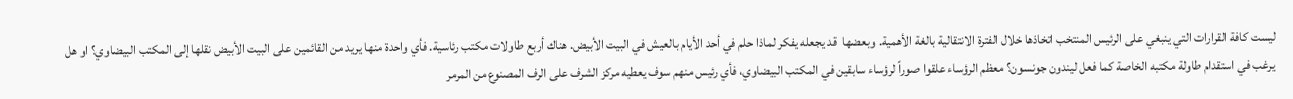ليست كافة القرارات التي ينبغي على الرئيس المنتخب اتخاذها خلال الفترة الانتقالية بالغة الأهمية. وبعضها  قد يجعله يفكر لماذا حلم في أحد الأيام بالعيش في البيت الأبيض. هناك أربع طاولات مكتب رئاسية. فأي واحدة منها يريد من القائمين على البيت الأبيض نقلها إلى المكتب البيضاوي؟ او هل يرغب في استقدام طاولة مكتبه الخاصة كما فعل ليندون جونسون؟ معظم الرؤساء علقوا صوراً لرؤساء سابقين في المكتب البيضاوي، فأي رئيس منهم سوف يعطيه مركز الشرف على الرف المصنوع من المرمر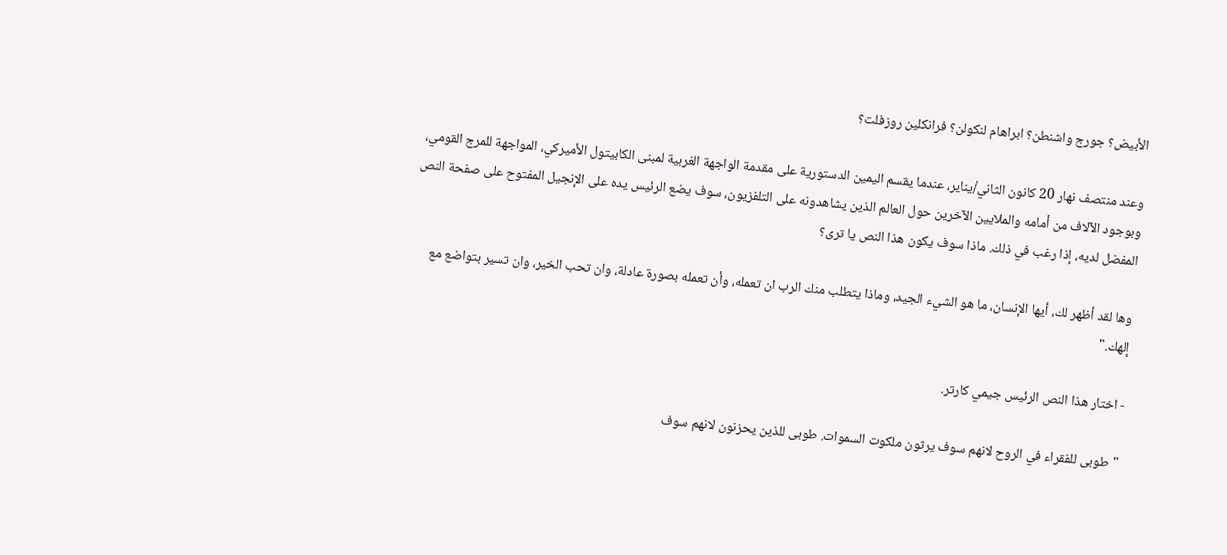الأبيض؟ جورج واشنطن؟ ابراهام لنكولن؟ فرانكلين روزفلت؟

وعند منتصف نهار 20 كانون الثاني/يناير، عندما يقسم اليمين الدستورية على مقدمة الواجهة الغربية لمبنى الكابيتول الأميركي، المواجهة للمرج القومي، وبوجود الآلاف من أمامه والملايين الآخرين حول العالم الذين يشاهدونه على التلفزيون، سوف يضع الرئيس يده على الإنجيل المفتوح على صفحة النص المفضل لديه، إذا رغب في ذلك. ماذا سوف يكون هذا النص يا ترى؟

وها لقد أظهر لك، أيها الإنسان، ما هو الشيء الجيد، وماذا يتطلب منك الرب ان تعمله، وأن تعمله بصورة عادلة، وان تحب الخير، وان تسير بتواضع مع إلهك."

- اختار هذا النص الرئيس جيمي كارتر.

"طوبى للفقراء في الروح لانهم سوف يرثون ملكوت السموات. طوبى للذين يحزنون لانهم سوف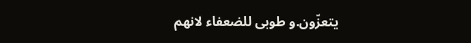يتعزّون.و طوبى للضعفاء لانهم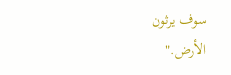سوف يرثون الأرض."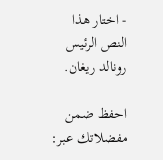- اختار هذا النص الرئيس رونالد ريغان.

احفظ ضمن مفضلاتك عبر: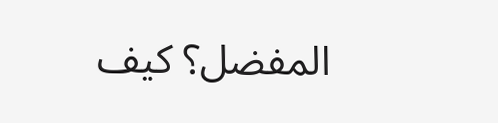المفضل؟ كيف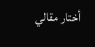أختار مقالي